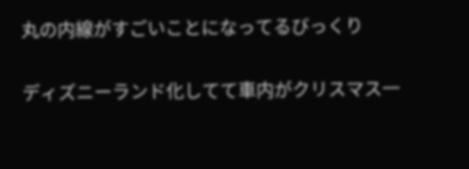丸の内線がすごいことになってるびっくり

ディズニーランド化してて車内がクリスマス一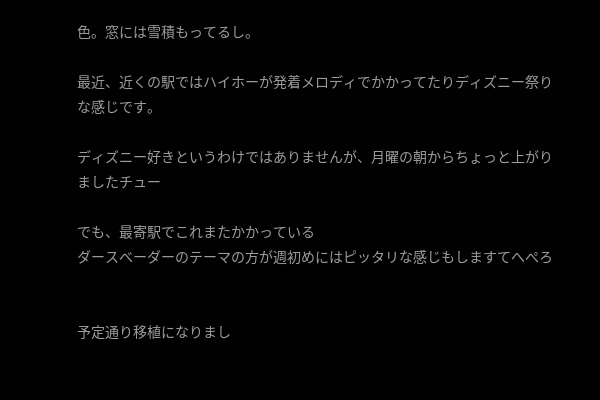色。窓には雪積もってるし。

最近、近くの駅ではハイホーが発着メロディでかかってたりディズニー祭りな感じです。

ディズニー好きというわけではありませんが、月曜の朝からちょっと上がりましたチュー

でも、最寄駅でこれまたかかっている
ダースベーダーのテーマの方が週初めにはピッタリな感じもしますてへぺろ


予定通り移植になりまし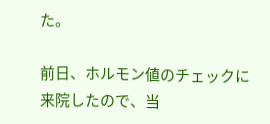た。

前日、ホルモン値のチェックに来院したので、当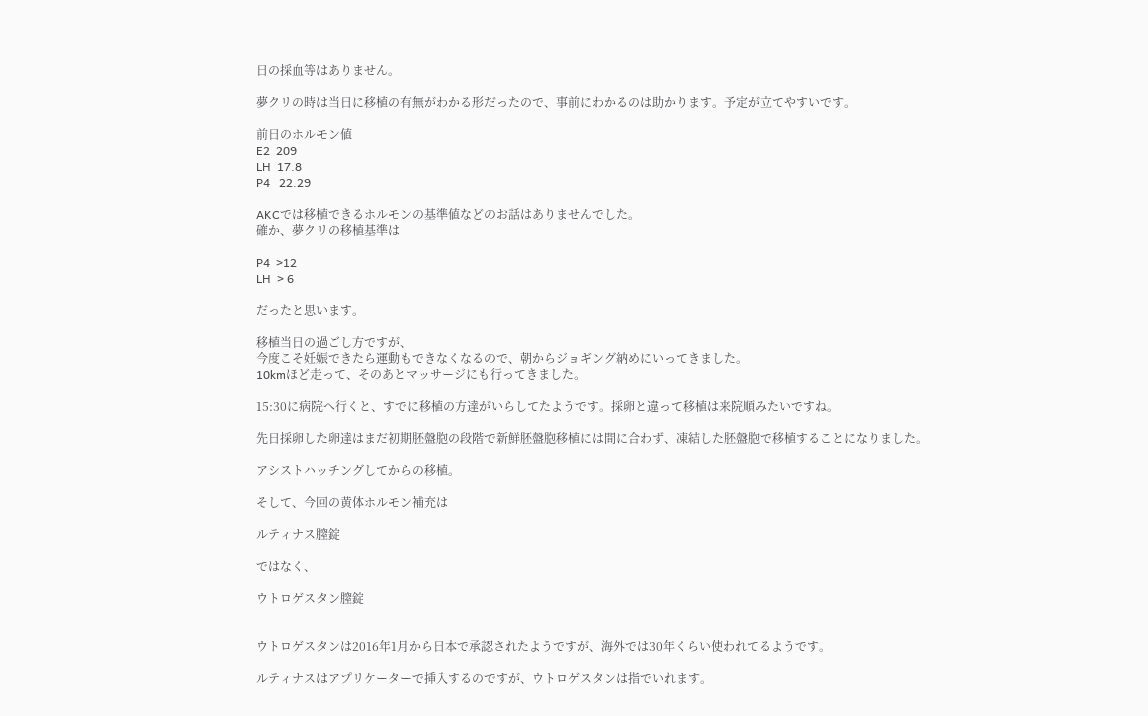日の採血等はありません。

夢クリの時は当日に移植の有無がわかる形だったので、事前にわかるのは助かります。予定が立てやすいです。

前日のホルモン値
E2  209
LH  17.8
P4   22.29

AKCでは移植できるホルモンの基準値などのお話はありませんでした。
確か、夢クリの移植基準は

P4  >12
LH  > 6

だったと思います。

移植当日の過ごし方ですが、
今度こそ妊娠できたら運動もできなくなるので、朝からジョギング納めにいってきました。
10kmほど走って、そのあとマッサージにも行ってきました。

15:30に病院へ行くと、すでに移植の方達がいらしてたようです。採卵と違って移植は来院順みたいですね。

先日採卵した卵達はまだ初期胚盤胞の段階で新鮮胚盤胞移植には間に合わず、凍結した胚盤胞で移植することになりました。

アシストハッチングしてからの移植。

そして、今回の黄体ホルモン補充は

ルティナス膣錠

ではなく、

ウトロゲスタン膣錠


ウトロゲスタンは2016年1月から日本で承認されたようですが、海外では30年くらい使われてるようです。

ルティナスはアプリケーターで挿入するのですが、ウトロゲスタンは指でいれます。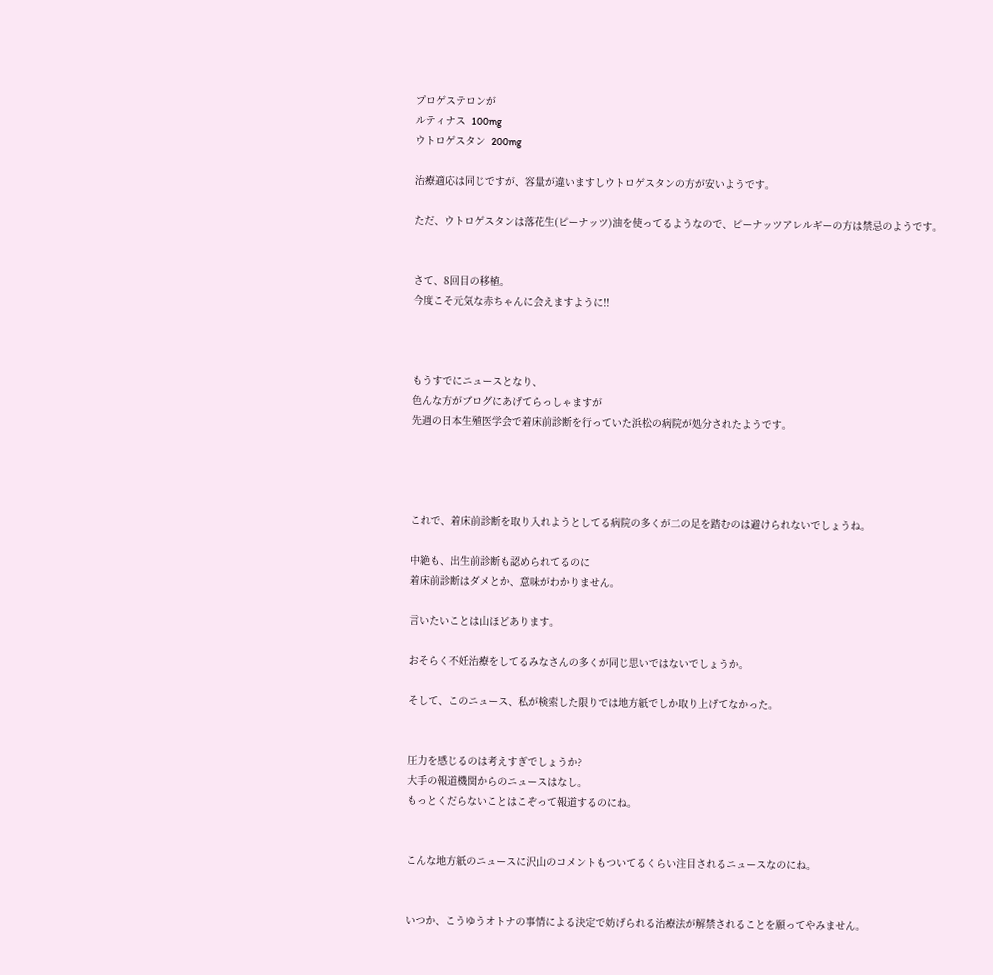プロゲステロンが
ルティナス  100mg
ウトロゲスタン  200mg

治療適応は同じですが、容量が違いますしウトロゲスタンの方が安いようです。

ただ、ウトロゲスタンは落花生(ピーナッツ)油を使ってるようなので、ピーナッツアレルギーの方は禁忌のようです。


さて、8回目の移植。
今度こそ元気な赤ちゃんに会えますように!!



もうすでにニュースとなり、
色んな方がブログにあげてらっしゃますが
先週の日本生殖医学会で着床前診断を行っていた浜松の病院が処分されたようです。




これで、着床前診断を取り入れようとしてる病院の多くが二の足を踏むのは避けられないでしょうね。

中絶も、出生前診断も認められてるのに
着床前診断はダメとか、意味がわかりません。

言いたいことは山ほどあります。

おそらく不妊治療をしてるみなさんの多くが同じ思いではないでしょうか。

そして、このニュース、私が検索した限りでは地方紙でしか取り上げてなかった。


圧力を感じるのは考えすぎでしょうか?
大手の報道機関からのニュースはなし。
もっとくだらないことはこぞって報道するのにね。


こんな地方紙のニュースに沢山のコメントもついてるくらい注目されるニュースなのにね。


いつか、こうゆうオトナの事情による決定で妨げられる治療法が解禁されることを願ってやみません。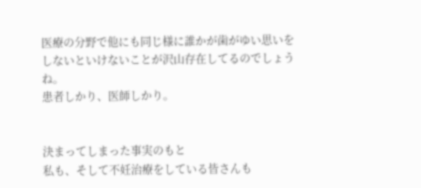医療の分野で他にも同じ様に誰かが歯がゆい思いをしないといけないことが沢山存在してるのでしょうね。
患者しかり、医師しかり。


決まってしまった事実のもと
私も、そして不妊治療をしている皆さんも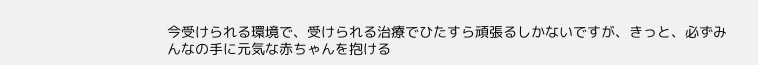今受けられる環境で、受けられる治療でひたすら頑張るしかないですが、きっと、必ずみんなの手に元気な赤ちゃんを抱ける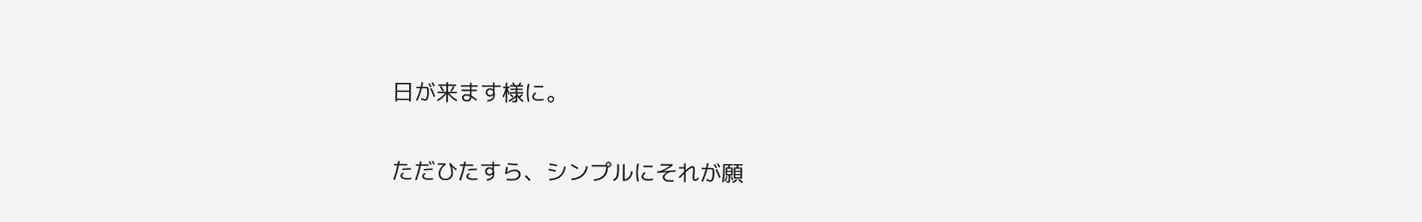日が来ます様に。

ただひたすら、シンプルにそれが願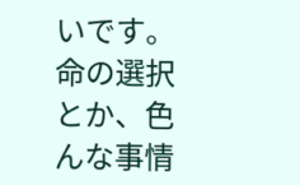いです。
命の選択とか、色んな事情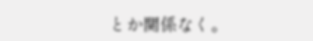とか関係なく。